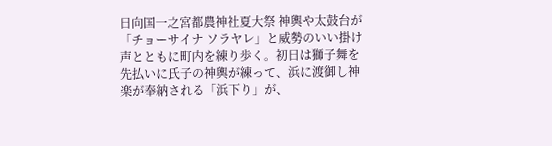日向国一之宮都農神社夏大祭 神輿や太鼓台が「チョーサイナ ソラヤレ」と威勢のいい掛け声とともに町内を練り歩く。初日は獅子舞を先払いに氏子の神輿が練って、浜に渡御し神楽が奉納される「浜下り」が、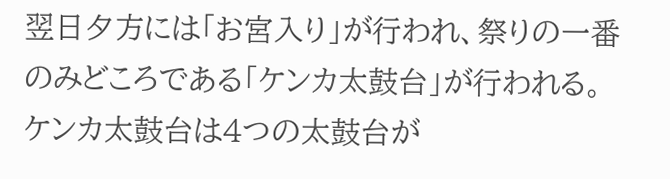翌日夕方には「お宮入り」が行われ、祭りの一番のみどころである「ケンカ太鼓台」が行われる。ケンカ太鼓台は4つの太鼓台が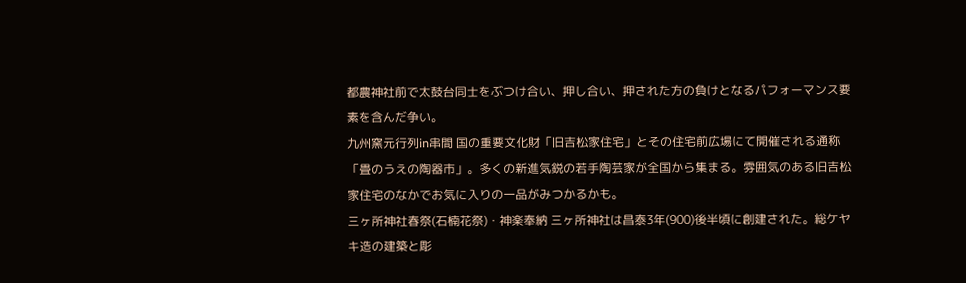都農神社前で太鼓台同士をぶつけ合い、押し合い、押された方の負けとなるパフォーマンス要素を含んだ争い。
九州窯元行列in串間 国の重要文化財「旧吉松家住宅」とその住宅前広場にて開催される通称「畳のうえの陶器市」。多くの新進気鋭の若手陶芸家が全国から集まる。雰囲気のある旧吉松家住宅のなかでお気に入りの一品がみつかるかも。
三ヶ所神社春祭(石楠花祭)・神楽奉納 三ヶ所神社は昌泰3年(900)後半頃に創建された。総ケヤキ造の建築と彫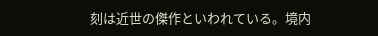刻は近世の傑作といわれている。境内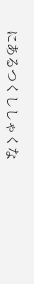にあるつくししゃくな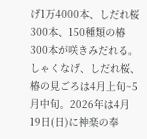げ1万4000本、しだれ桜300本、150種類の椿300本が咲きみだれる。しゃくなげ、しだれ桜、椿の見ごろは4月上旬~5月中旬。2026年は4月19日(日)に神楽の奉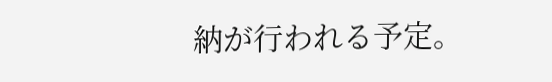納が行われる予定。